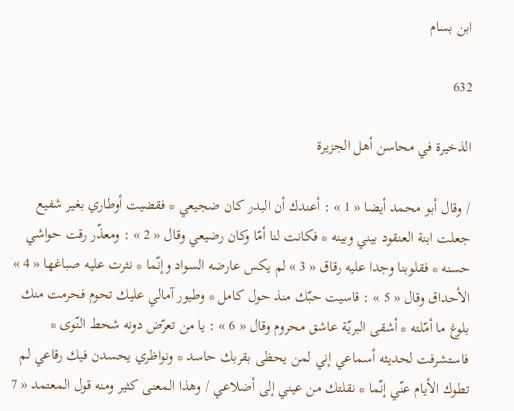ابن بسام

632

الذخيرة في محاسن أهل الجزيرة

/ وقال أبو محمد أيضا « 1 » : أعندك أن البدر كان ضجيعي * فقضيت أوطاري بغير شفيع جعلت ابنة العنقود بيني وبينه * فكانت لنا أمّا وكان رضيعي وقال « 2 » : ومعذّر رقت حواشي حسنه * فقلوبنا وجدا عليه رقاق « 3 » لم يكس عارضه السواد وإنّما * نثرت عليه صباغها « 4 » الأحداق وقال « 5 » : قاسيت حبّك منذ حول كامل * وطيور آمالي عليك تحوم فحرمت منك بلوغ ما أمّلته * أشقى البريّة عاشق محروم وقال « 6 » : يا من تعرّض دونه شحط النّوى * فاستشرفت لحديثه أسماعي إني لمن يحظى بقربك حاسد * ونواظري يحسدن فيك رقاعي لم تطوك الأيام عنّي إنّما * نقلتك من عيني إلى أضلاعي / وهذا المعنى كثير ومنه قول المعتمد « 7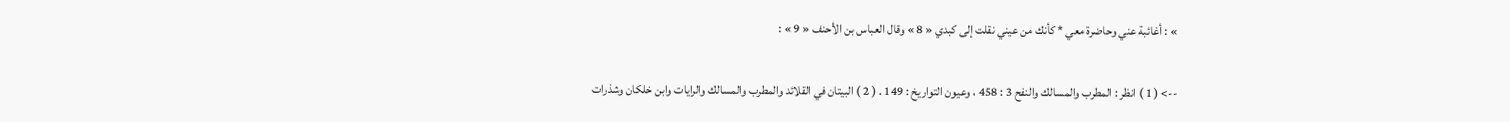» : أغائبة عني وحاضرة معي * كأنك من عيني نقلت إلى كبدي « 8 » وقال العباس بن الأحنف « 9 » :

--> ( 1 ) انظر : المطرب والمسالك والنفح 3 : 458 ، وعيون التواريخ : 149 . ( 2 ) البيتان في القلائد والمطرب والمسالك والرايات وابن خلكان وشذرات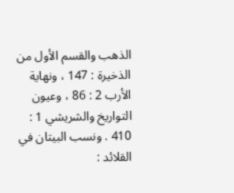الذهب والقسم الأول من الذخيرة : 147 ، ونهاية الأرب 2 : 86 ، وعيون التواريخ والشريشي 1 : 410 . ونسب البيتان في القلائد :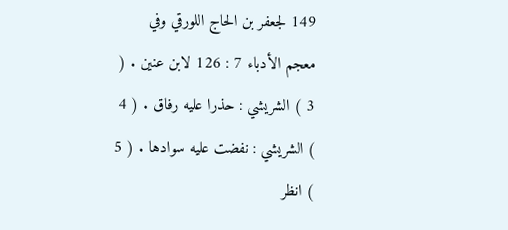149 لجعفر بن الحاج اللورقي وفي معجم الأدباء 7 : 126 لابن عنين . ( 3 ) الشريشي : حذرا عليه رفاق . ( 4 ) الشريشي : نفضت عليه سوادها . ( 5 ) انظر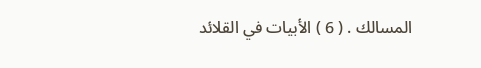المسالك . ( 6 ) الأبيات في القلائد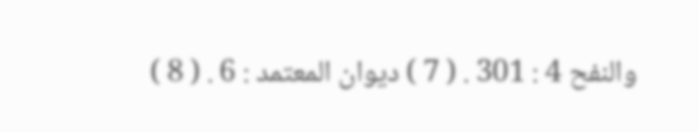والنفح 4 : 301 . ( 7 ) ديوان المعتمد : 6 . ( 8 )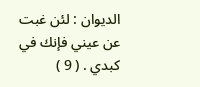الديوان : لئن غبت عن عيني فإنك في كبدي . ( 9 )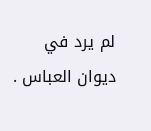لم يرد في ديوان العباس .